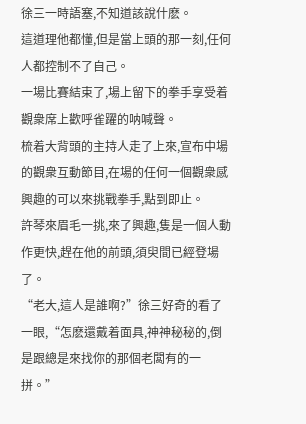徐三一時語塞,不知道該說什麽。
這道理他都懂,但是當上頭的那一刻,任何人都控制不了自己。
一場比賽結束了,場上留下的拳手享受着觀衆席上歡呼雀躍的呐喊聲。
梳着大背頭的主持人走了上來,宣布中場的觀衆互動節目,在場的任何一個觀衆感興趣的可以來挑戰拳手,點到即止。
許琴來眉毛一挑,來了興趣,隻是一個人動作更快,趕在他的前頭,須臾間已經登場了。
“老大,這人是誰啊?”徐三好奇的看了一眼,“怎麽還戴着面具,神神秘秘的,倒是跟總是來找你的那個老闆有的一拼。”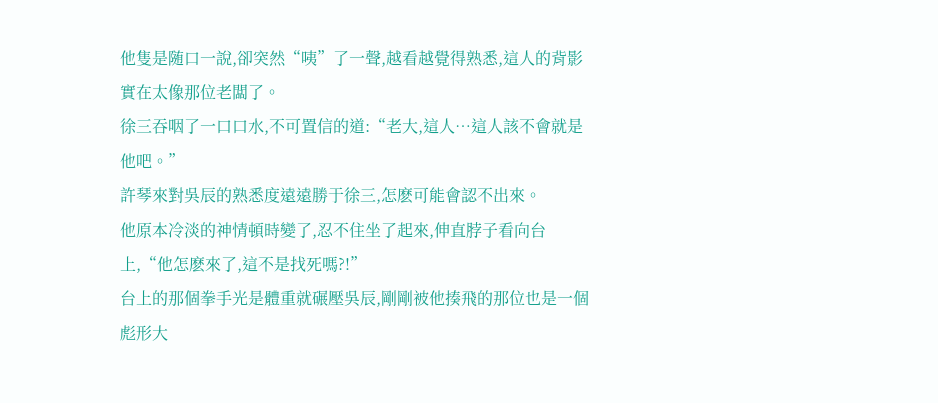他隻是随口一說,卻突然“咦”了一聲,越看越覺得熟悉,這人的背影實在太像那位老闆了。
徐三吞咽了一口口水,不可置信的道:“老大,這人…這人該不會就是他吧。”
許琴來對吳辰的熟悉度遠遠勝于徐三,怎麽可能會認不出來。
他原本冷淡的神情頓時變了,忍不住坐了起來,伸直脖子看向台上,“他怎麽來了,這不是找死嗎?!”
台上的那個拳手光是體重就碾壓吳辰,剛剛被他揍飛的那位也是一個彪形大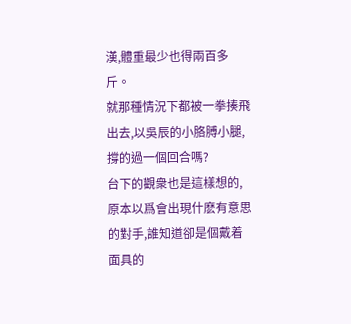漢,體重最少也得兩百多斤。
就那種情況下都被一拳揍飛出去,以吳辰的小胳膊小腿,撐的過一個回合嗎?
台下的觀衆也是這樣想的,原本以爲會出現什麽有意思的對手,誰知道卻是個戴着面具的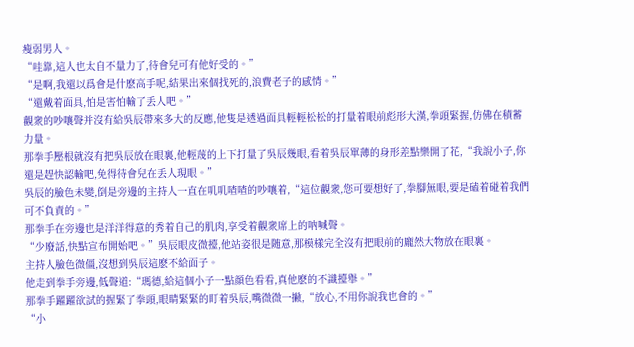瘦弱男人。
“哇靠,這人也太自不量力了,待會兒可有他好受的。”
“是啊,我還以爲會是什麽高手呢,結果出來個找死的,浪費老子的感情。”
“還戴着面具,怕是害怕輸了丢人吧。”
觀衆的吵嚷聲并沒有給吳辰帶來多大的反應,他隻是透過面具輕輕松松的打量着眼前彪形大漢,拳頭緊握,仿佛在積蓄力量。
那拳手壓根就沒有把吳辰放在眼裏,他輕蔑的上下打量了吳辰幾眼,看着吳辰單薄的身形差點樂開了花,“我說小子,你還是趕快認輸吧,免得待會兒在丢人現眼。”
吳辰的臉色未變,倒是旁邊的主持人一直在叽叽喳喳的吵嚷着,“這位觀衆,您可要想好了,拳腳無眼,要是磕着碰着我們可不負責的。”
那拳手在旁邊也是洋洋得意的秀着自己的肌肉,享受着觀衆席上的呐喊聲。
“少廢話,快點宣布開始吧。”吳辰眼皮微擡,他站姿很是随意,那模樣完全沒有把眼前的龐然大物放在眼裏。
主持人臉色微僵,沒想到吳辰這麽不給面子。
他走到拳手旁邊,低聲道:“瑪德,給這個小子一點顔色看看,真他麽的不識擡舉。”
那拳手躍躍欲試的握緊了拳頭,眼睛緊緊的盯着吳辰,嘴微微一撇,“放心,不用你說我也會的。”
“小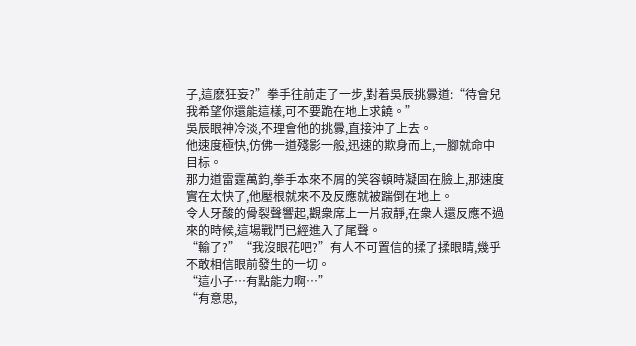子,這麽狂妄?”拳手往前走了一步,對着吳辰挑釁道:“待會兒我希望你還能這樣,可不要跪在地上求饒。”
吳辰眼神冷淡,不理會他的挑釁,直接沖了上去。
他速度極快,仿佛一道殘影一般,迅速的欺身而上,一腳就命中目标。
那力道雷霆萬鈞,拳手本來不屑的笑容頓時凝固在臉上,那速度實在太快了,他壓根就來不及反應就被踹倒在地上。
令人牙酸的骨裂聲響起,觀衆席上一片寂靜,在衆人還反應不過來的時候,這場戰鬥已經進入了尾聲。
“輸了?”“我沒眼花吧?”有人不可置信的揉了揉眼睛,幾乎不敢相信眼前發生的一切。
“這小子…有點能力啊…”
“有意思,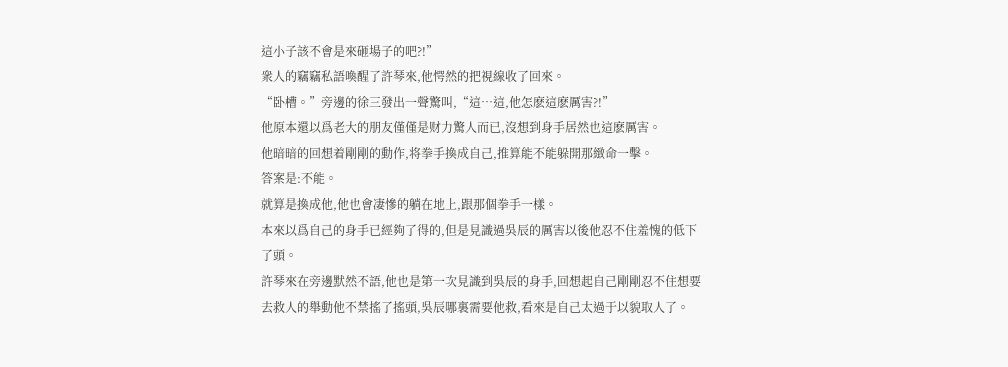這小子該不會是來砸場子的吧?!”
衆人的竊竊私語喚醒了許琴來,他愕然的把視線收了回來。
“卧槽。”旁邊的徐三發出一聲驚叫,“這…這,他怎麽這麽厲害?!”
他原本還以爲老大的朋友僅僅是财力驚人而已,沒想到身手居然也這麽厲害。
他暗暗的回想着剛剛的動作,将拳手換成自己,推算能不能躲開那緻命一擊。
答案是:不能。
就算是換成他,他也會凄慘的躺在地上,跟那個拳手一樣。
本來以爲自己的身手已經夠了得的,但是見識過吳辰的厲害以後他忍不住羞愧的低下了頭。
許琴來在旁邊默然不語,他也是第一次見識到吳辰的身手,回想起自己剛剛忍不住想要去救人的舉動他不禁搖了搖頭,吳辰哪裏需要他救,看來是自己太過于以貌取人了。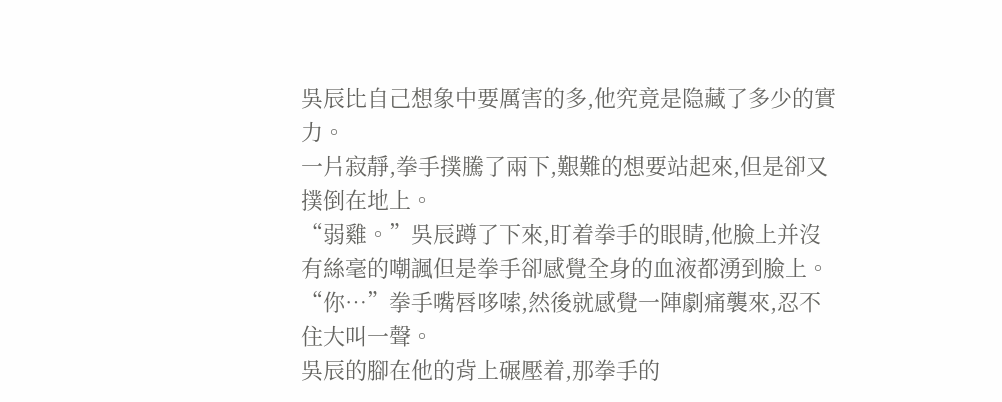吳辰比自己想象中要厲害的多,他究竟是隐藏了多少的實力。
一片寂靜,拳手撲騰了兩下,艱難的想要站起來,但是卻又撲倒在地上。
“弱雞。”吳辰蹲了下來,盯着拳手的眼睛,他臉上并沒有絲毫的嘲諷但是拳手卻感覺全身的血液都湧到臉上。
“你…”拳手嘴唇哆嗦,然後就感覺一陣劇痛襲來,忍不住大叫一聲。
吳辰的腳在他的背上碾壓着,那拳手的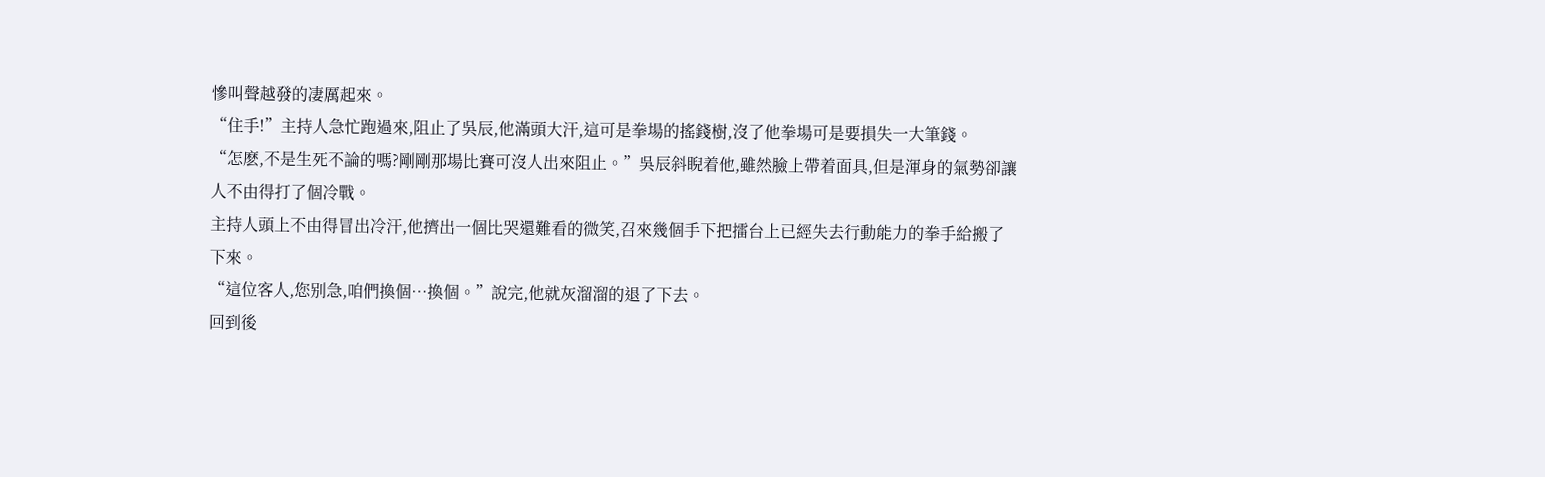慘叫聲越發的凄厲起來。
“住手!”主持人急忙跑過來,阻止了吳辰,他滿頭大汗,這可是拳場的搖錢樹,沒了他拳場可是要損失一大筆錢。
“怎麽,不是生死不論的嗎?剛剛那場比賽可沒人出來阻止。”吳辰斜睨着他,雖然臉上帶着面具,但是渾身的氣勢卻讓人不由得打了個冷戰。
主持人頭上不由得冒出冷汗,他擠出一個比哭還難看的微笑,召來幾個手下把擂台上已經失去行動能力的拳手給搬了下來。
“這位客人,您别急,咱們換個…換個。”說完,他就灰溜溜的退了下去。
回到後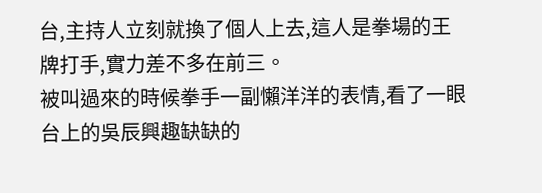台,主持人立刻就換了個人上去,這人是拳場的王牌打手,實力差不多在前三。
被叫過來的時候拳手一副懶洋洋的表情,看了一眼台上的吳辰興趣缺缺的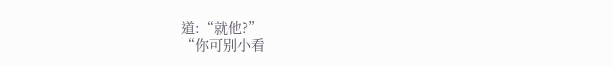道:“就他?”
“你可别小看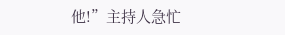他!”主持人急忙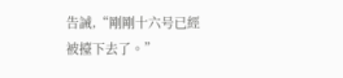告誡,“剛剛十六号已經被擡下去了。”